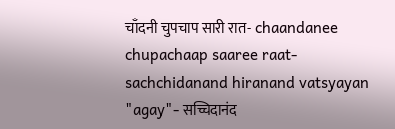चाँदनी चुपचाप सारी रात- chaandanee chupachaap saaree raat-sachchidanand hiranand vatsyayan "agay"- सच्चिदानंद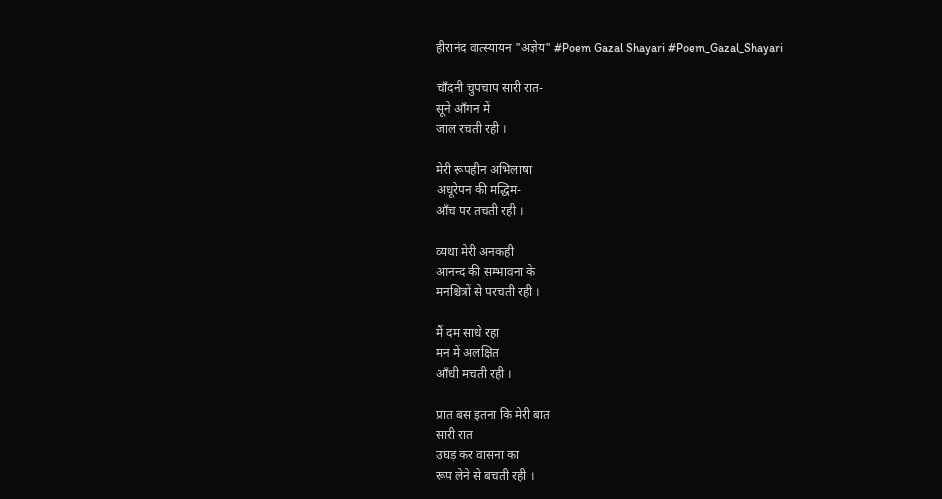हीरानंद वात्स्यायन "अज्ञेय" #Poem Gazal Shayari #Poem_Gazal_Shayari

चाँदनी चुपचाप सारी रात-
सूने आँगन में
जाल रचती रही ।

मेरी रूपहीन अभिलाषा
अधूरेपन की मद्धिम-
आँच पर तचती रही ।

व्यथा मेरी अनकही
आनन्द की सम्भावना के
मनश्चित्रों से परचती रही ।

मैं दम साधे रहा
मन में अलक्षित
आँधी मचती रही ।

प्रात बस इतना कि मेरी बात
सारी रात
उघड़ कर वासना का
रूप लेने से बचती रही ।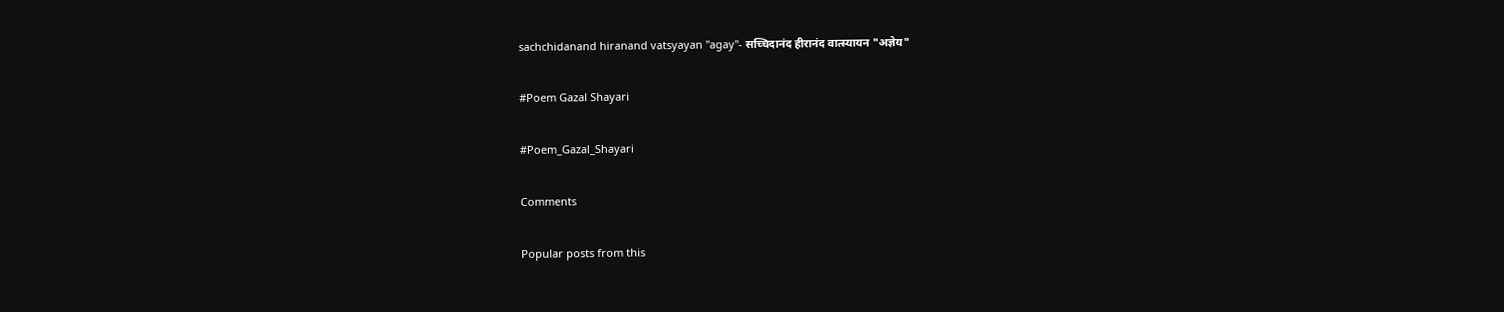sachchidanand hiranand vatsyayan "agay"- सच्चिदानंद हीरानंद वात्स्यायन "अज्ञेय"

#Poem Gazal Shayari

#Poem_Gazal_Shayari

Comments

Popular posts from this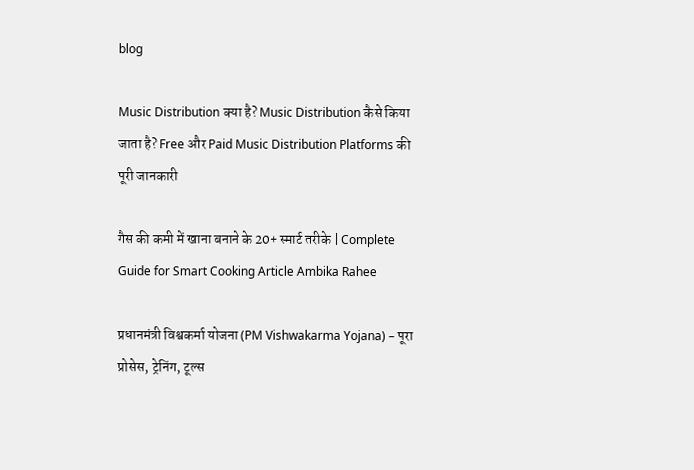blog

Music Distribution क्या है? Music Distribution कैसे किया जाता है? Free और Paid Music Distribution Platforms की पूरी जानकारी

गैस की कमी में खाना बनाने के 20+ स्मार्ट तरीके | Complete Guide for Smart Cooking Article Ambika Rahee

प्रधानमंत्री विश्वकर्मा योजना (PM Vishwakarma Yojana) – पूरा प्रोसेस, ट्रेनिंग, टूल्स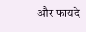और फायदे